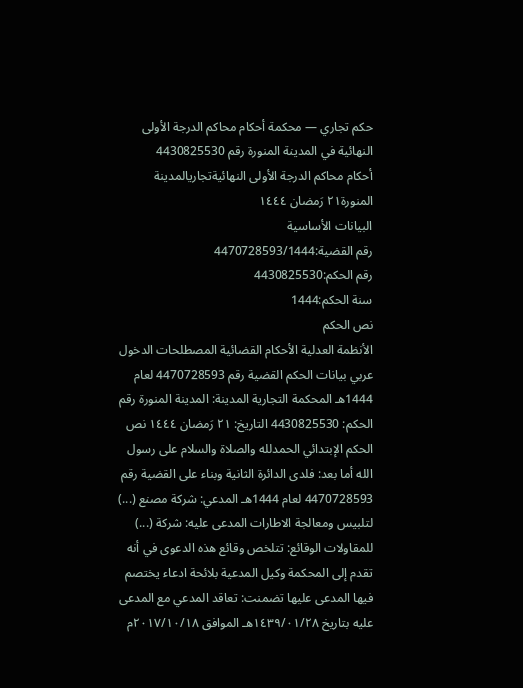حكم تجاري — محكمة أحكام محاكم الدرجة الأولى النهائية في المدينة المنورة رقم 4430825530
أحكام محاكم الدرجة الأولى النهائيةتجاريالمدينة المنورة٢١ رَمضان ١٤٤٤
البيانات الأساسية
رقم القضية:4470728593/1444
رقم الحكم:4430825530
سنة الحكم:1444
نص الحكم
الأنظمة العدلية الأحكام القضائية المصطلحات الدخول عربي بيانات الحكم القضية رقم 4470728593 لعام 1444هـ المحكمة التجارية المدينة: المدينة المنورة رقم الحكم: 4430825530 التاريخ: ٢١ رَمضان ١٤٤٤ نص الحكم الإبتدائي الحمدلله والصلاة والسلام على رسول الله أما بعد: فلدى الدائرة الثانية وبناء على القضية رقم 4470728593 لعام 1444هـ المدعي: شركة مصنع (...) لتلبيس ومعالجة الاطارات المدعى عليه: شركة (...) للمقاولات الوقائع: تتلخص وقائع هذه الدعوى في أنه تقدم إلى المحكمة وكيل المدعية بلائحة ادعاء يختصم فيها المدعى عليها تضمنت: تعاقد المدعي مع المدعى عليه بتاريخ ١٤٣٩/٠١/٢٨هـ الموافق ٢٠١٧/١٠/١٨م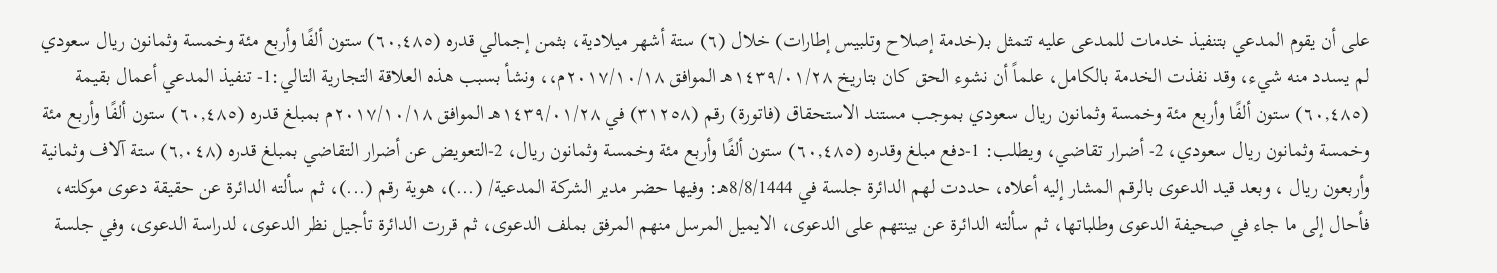على أن يقوم المدعي بتنفيذ خدمات للمدعى عليه تتمثل بـ(خدمة إصلاح وتلبيس إطارات) خلال (٦) ستة أشهر ميلادية، بثمن إجمالي قدره (٦٠,٤٨٥) ستون ألفًا وأربع مئة وخمسة وثمانون ريال سعودي لم يسدد منه شيء، وقد نفذت الخدمة بالكامل، علماً أن نشوء الحق كان بتاريخ ١٤٣٩/٠١/٢٨هـ الموافق ٢٠١٧/١٠/١٨م،، ونشأ بسبب هذه العلاقة التجارية التالي:1- تنفيذ المدعي أعمال بقيمة (٦٠,٤٨٥) ستون ألفًا وأربع مئة وخمسة وثمانون ريال سعودي بموجب مستند الاستحقاق (فاتورة) رقم (٣١٢٥٨) في ١٤٣٩/٠١/٢٨هـ الموافق ٢٠١٧/١٠/١٨م بمبلغ قدره (٦٠,٤٨٥) ستون ألفًا وأربع مئة وخمسة وثمانون ريال سعودي، 2- أضرار تقاضي، ويطلب: 1-دفع مبلغ وقدره (٦٠,٤٨٥) ستون ألفًا وأربع مئة وخمسة وثمانون ريال، 2-التعويض عن أضرار التقاضي بمبلغ قدره (٦,٠٤٨) ستة آلاف وثمانية وأربعون ريال ، وبعد قيد الدعوى بالرقم المشار إليه أعلاه، حددت لهم الدائرة جلسة في 8/8/1444هـ: وفيها حضر مدير الشركة المدعية/ (...)، هوية رقم (...)، ثم سألته الدائرة عن حقيقة دعوى موكلته، فأحال إلى ما جاء في صحيفة الدعوى وطلباتها، ثم سألته الدائرة عن بينتهم على الدعوى، الايميل المرسل منهم المرفق بملف الدعوى، ثم قررت الدائرة تأجيل نظر الدعوى، لدراسة الدعوى، وفي جلسة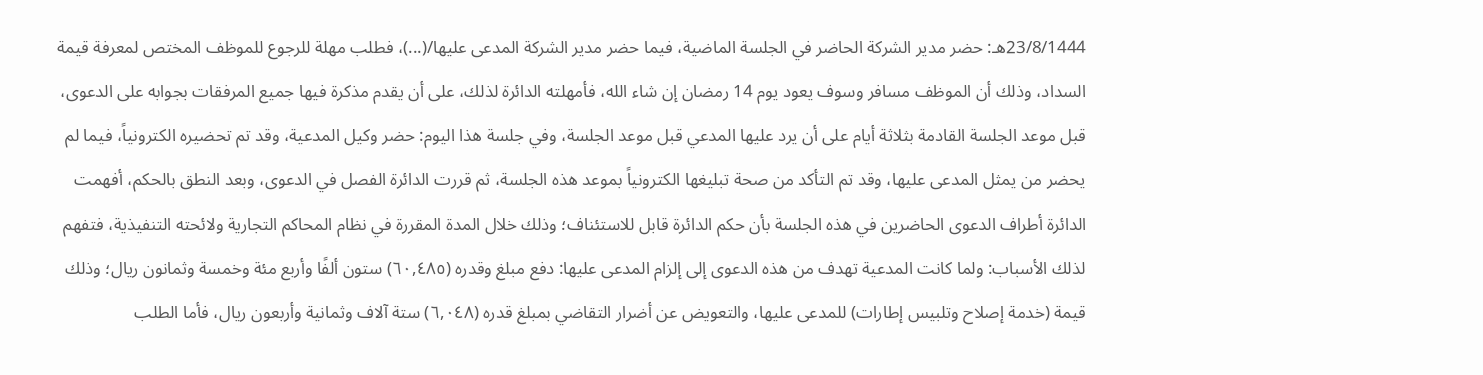23/8/1444هـ: حضر مدير الشركة الحاضر في الجلسة الماضية، فيما حضر مدير الشركة المدعى عليها/(...)، فطلب مهلة للرجوع للموظف المختص لمعرفة قيمة السداد، وذلك أن الموظف مسافر وسوف يعود يوم 14 رمضان إن شاء الله، فأمهلته الدائرة لذلك، على أن يقدم مذكرة فيها جميع المرفقات بجوابه على الدعوى، قبل موعد الجلسة القادمة بثلاثة أيام على أن يرد عليها المدعي قبل موعد الجلسة، وفي جلسة هذا اليوم: حضر وكيل المدعية، وقد تم تحضيره الكترونياً، فيما لم يحضر من يمثل المدعى عليها، وقد تم التأكد من صحة تبليغها الكترونياً بموعد هذه الجلسة، ثم قررت الدائرة الفصل في الدعوى، وبعد النطق بالحكم، أفهمت الدائرة أطراف الدعوى الحاضرين في هذه الجلسة بأن حكم الدائرة قابل للاستئناف؛ وذلك خلال المدة المقررة في نظام المحاكم التجارية ولائحته التنفيذية، فتفهم لذلك الأسباب: ولما كانت المدعية تهدف من هذه الدعوى إلى إلزام المدعى عليها: دفع مبلغ وقدره (٦٠,٤٨٥) ستون ألفًا وأربع مئة وخمسة وثمانون ريال؛ وذلك قيمة (خدمة إصلاح وتلبيس إطارات) للمدعى عليها، والتعويض عن أضرار التقاضي بمبلغ قدره (٦,٠٤٨) ستة آلاف وثمانية وأربعون ريال، فأما الطلب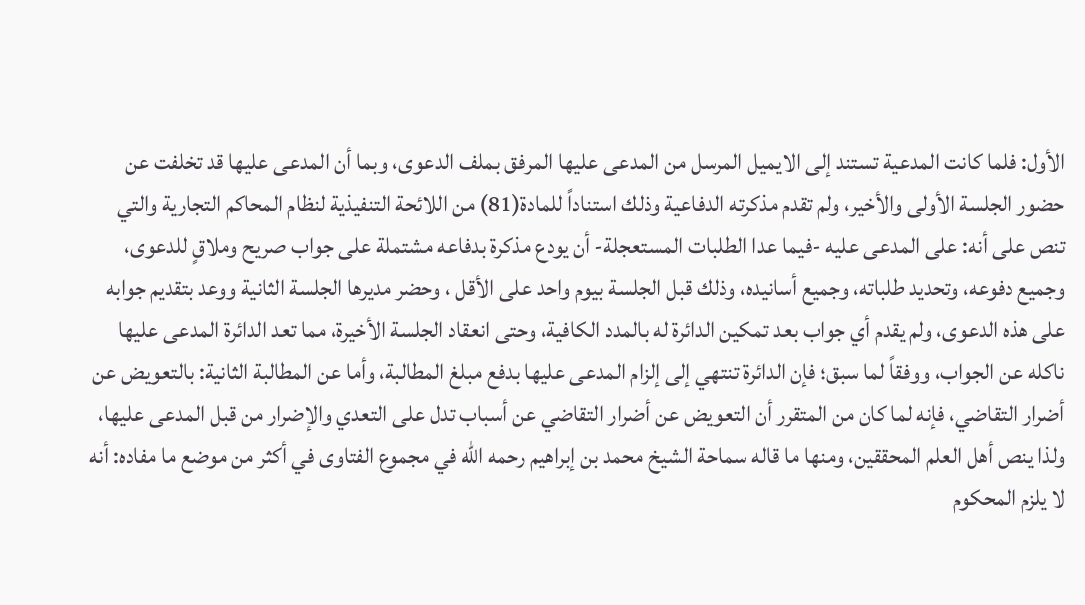الأول: فلما كانت المدعية تستند إلى الايميل المرسل من المدعى عليها المرفق بملف الدعوى، وبما أن المدعى عليها قد تخلفت عن حضور الجلسة الأولى والأخير، ولم تقدم مذكرته الدفاعية وذلك استناداً للمادة(81) من اللائحة التنفيذية لنظام المحاكم التجارية والتي تنص على أنه: على المدعى عليه -فيما عدا الطلبات المستعجلة- أن يودع مذكرة بدفاعه مشتملة على جواب صريح وملاقٍ للدعوى، وجميع دفوعه، وتحديد طلباته، وجميع أسانيده، وذلك قبل الجلسة بيوم واحد على الأقل ، وحضر مديرها الجلسة الثانية ووعد بتقديم جوابه على هذه الدعوى، ولم يقدم أي جواب بعد تمكين الدائرة له بالمدد الكافية، وحتى انعقاد الجلسة الأخيرة، مما تعد الدائرة المدعى عليها ناكله عن الجواب، ووفقاً لما سبق؛ فإن الدائرة تنتهي إلى إلزام المدعى عليها بدفع مبلغ المطالبة، وأما عن المطالبة الثانية: بالتعويض عن أضرار التقاضي، فإنه لما كان من المتقرر أن التعويض عن أضرار التقاضي عن أسباب تدل على التعدي والإضرار من قبل المدعى عليها، ولذا ينص أهل العلم المحققين، ومنها ما قاله سماحة الشيخ محمد بن إبراهيم رحمه الله في مجموع الفتاوى في أكثر من موضع ما مفاده: أنه لا يلزم المحكوم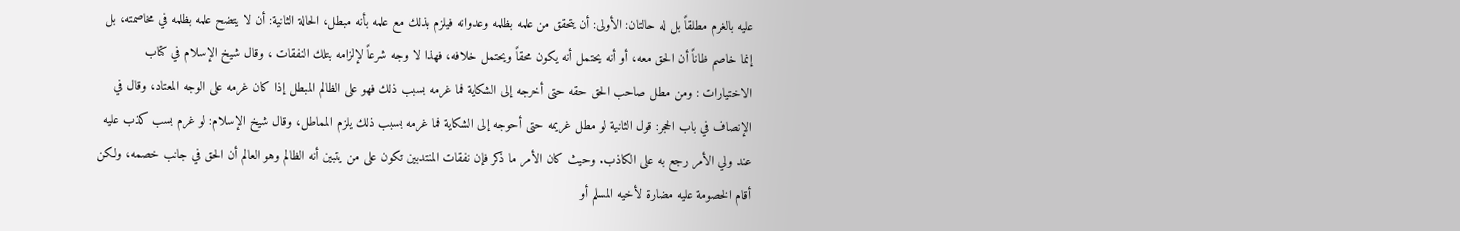عليه بالغرم مطلقاً بل له حالتان: الأولى: أن يتحقق من علمه بظلمه وعدوانه فيلزم بذلك مع علمه بأنه مبطل، الحالة الثانية: أن لا يتضح علمه بظلمه في مخاصمته، بل إنما خاصم ظاناً أن الحق معه، أو أنه يحتمل أنه يكون محقاً ويحتمل خلافه، فهذا لا وجه شرعاً لإلزامه بتلك النفقات ، وقال شيخ الإسلام في كتاب الاختيارات : ومن مطل صاحب الحق حقه حتى أخرجه إلى الشكاية فما غرمه بسبب ذلك فهو على الظالم المبطل إذا كان غرمه على الوجه المعتاد، وقال في الإنصاف في باب الحجر: قول الثانية لو مطل غريمه حتى أحوجه إلى الشكاية فما غرمه بسبب ذلك يلزم المماطل، وقال شيخ الإسلام: لو غرم بسب كذب عليه عند ولي الأمر رجع به على الكاذب. وحيث كان الأمر ما ذكر فإن نفقات المنتدبين تكون على من يتبين أنه الظالم وهو العالم أن الحق في جانب خصمه، ولكن أقام الخصومة عليه مضارة لأخيه المسلم أو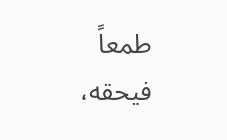طمعاً فيحقه،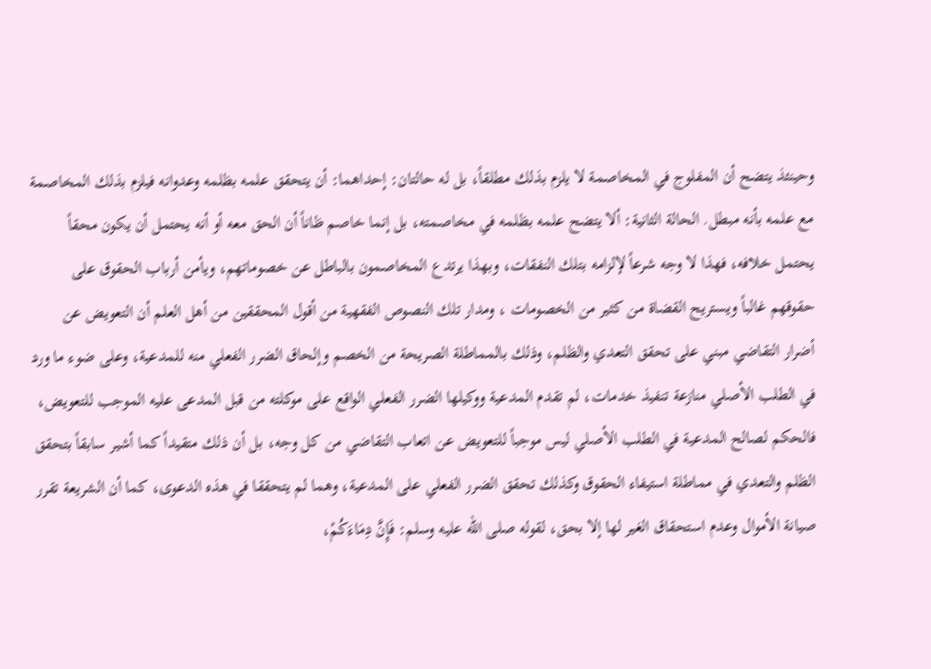وحينئذ يتضح أن المفلوج في المخاصمة لا يلزم بذلك مطلقاً، بل له حالتان: إحداهما: أن يتحقق علمه بظلمه وعدوانه فيلزم بذلك المخاصمة مع علمه بأنه مبطل. الحالة الثانية: ألا يتضح علمه بظلمه في مخاصمته، بل إنما خاصم ظاناً أن الحق معه أو أنه يحتمل أن يكون محقاً يحتمل خلافه، فهذا لا وجه شرعاً لإلزامه بتلك النفقات، وبهذا يرتدع المخاصمون بالباطل عن خصوماتهم، ويأمن أرباب الحقوق على حقوقهم غالباً ويستريح القضاة من كثير من الخصومات ، ومدار تلك النصوص الفقهية من أقول المحققين من أهل العلم أن التعويض عن أضرار التقاضي مبني على تحقق التعدي والظلم، وذلك بالمماطلة الصريحة من الخصم وإلحاق الضرر الفعلي منه للمدعية، وعلى ضوء ما ورد في الطلب الأصلي منازعة تنفيذ خدمات، لم تقدم المدعية ووكيلها الضرر الفعلي الواقع على موكلته من قبل المدعى عليه الموجب للتعويض، فالحكم لصالح المدعية في الطلب الأصلي ليس موجباً للتعويض عن اتعاب التقاضي من كل وجه، بل أن ذلك متقيداً كما أشير سابقاً بتحقق الظلم والتعدي في مماطلة استيفاء الحقوق وكذلك تحقق الضرر الفعلي على المدعية، وهما لم يتحققا في هذه الدعوى، كما أن الشريعة تقرر صيانة الأموال وعدم استحقاق الغير لها إلا بحق، لقوله صلى الله عليه وسلم: فَإِنَّ دِمَاءَكُمْ،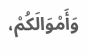وَأَمْوَالَكُمْ،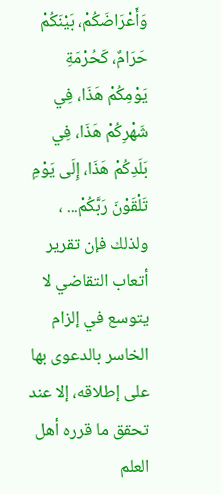وَأَعْرَاضَكُمْ، بَيْنَكُمْ حَرَامٌ، كَحُرْمَةِ يَوْمِكُمْ هَذَا، فِي شَهْرِكُمْ هَذَا، فِي بَلَدِكُمْ هَذَا، إِلَى يَوْمِ تَلْقَوْنَ رَبَّكُمْ... ، ولذلك فإن تقرير أتعاب التقاضي لا يتوسع في إلزام الخاسر بالدعوى بها على إطلاقه، إلا عند تحقق ما قرره أهل العلم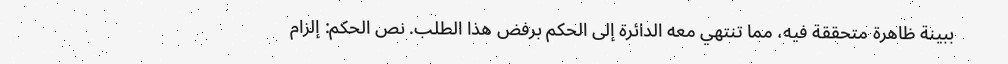ببينة ظاهرة متحققة فيه، مما تنتهي معه الدائرة إلى الحكم برفض هذا الطلب. نص الحكم: إلزام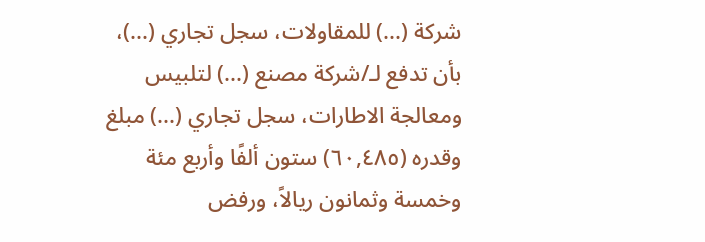شركة (...) للمقاولات، سجل تجاري (...)، بأن تدفع لـ/شركة مصنع (...) لتلبيس ومعالجة الاطارات، سجل تجاري (...) مبلغ وقدره (٦٠,٤٨٥) ستون ألفًا وأربع مئة وخمسة وثمانون ريالاً، ورفض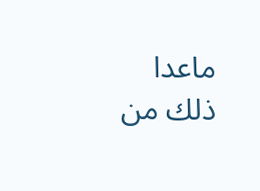ماعدا ذلك من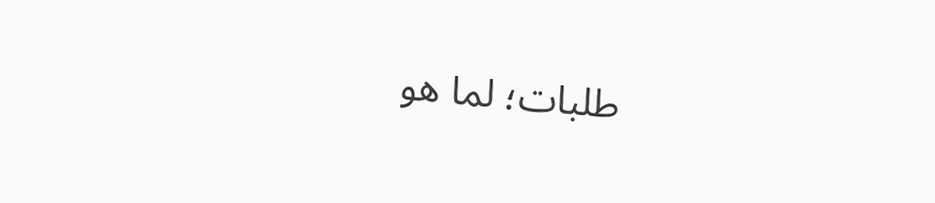طلبات؛ لما هو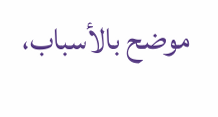موضح بالأسباب،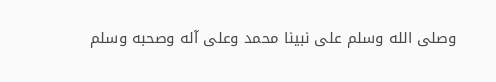وصلى الله وسلم على نبينا محمد وعلى آله وصحبه وسلم